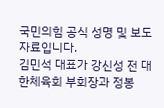국민의힘 공식 성명 및 보도자료입니다.
김민석 대표가 강신성 전 대한체육회 부회장과 정봉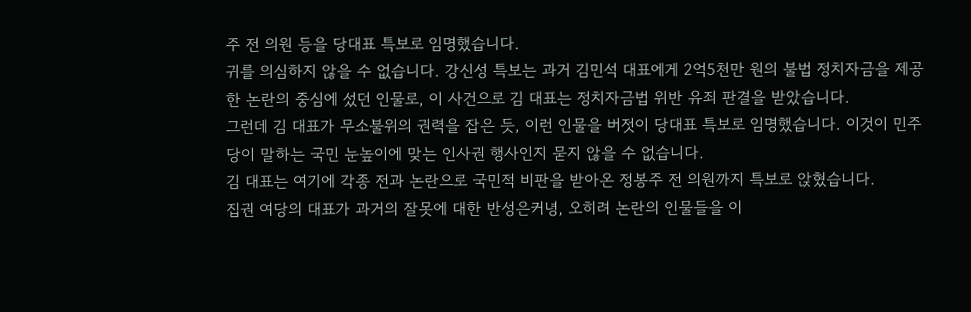주 전 의원 등을 당대표 특보로 임명했습니다.
귀를 의심하지 않을 수 없습니다. 강신성 특보는 과거 김민석 대표에게 2억5천만 원의 불법 정치자금을 제공한 논란의 중심에 섰던 인물로, 이 사건으로 김 대표는 정치자금법 위반 유죄 판결을 받았습니다.
그런데 김 대표가 무소불위의 권력을 잡은 듯, 이런 인물을 버젓이 당대표 특보로 임명했습니다. 이것이 민주당이 말하는 국민 눈높이에 맞는 인사권 행사인지 묻지 않을 수 없습니다.
김 대표는 여기에 각종 전과 논란으로 국민적 비판을 받아온 정봉주 전 의원까지 특보로 앉혔습니다.
집권 여당의 대표가 과거의 잘못에 대한 반성은커녕, 오히려 논란의 인물들을 이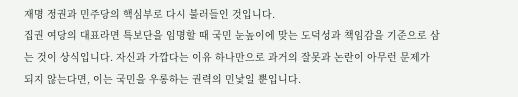재명 정권과 민주당의 핵심부로 다시 불러들인 것입니다.
집권 여당의 대표라면 특보단을 임명할 때 국민 눈높이에 맞는 도덕성과 책임감을 기준으로 삼는 것이 상식입니다. 자신과 가깝다는 이유 하나만으로 과거의 잘못과 논란이 아무런 문제가 되지 않는다면, 이는 국민을 우롱하는 권력의 민낯일 뿐입니다.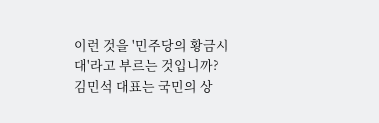이런 것을 '민주당의 황금시대'라고 부르는 것입니까?
김민석 대표는 국민의 상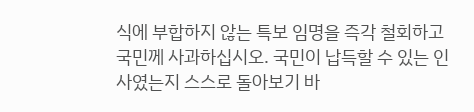식에 부합하지 않는 특보 임명을 즉각 철회하고 국민께 사과하십시오. 국민이 납득할 수 있는 인사였는지 스스로 돌아보기 바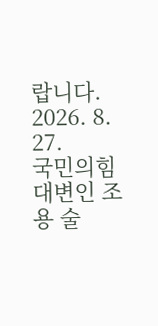랍니다.
2026. 8. 27.
국민의힘 대변인 조 용 술